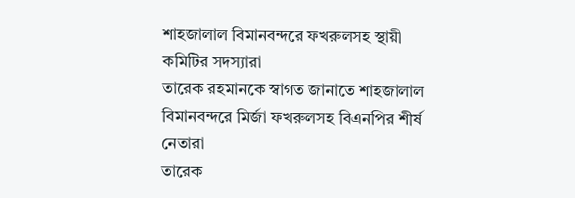শাহজালাল বিমানবন্দরে ফখরুলসহ স্থায়ী কমিটির সদস্যারা
তারেক রহমানকে স্বাগত জানাতে শাহজালাল বিমানবন্দরে মির্জা ফখরুলসহ বিএনপির শীর্ষ নেতারা
তারেক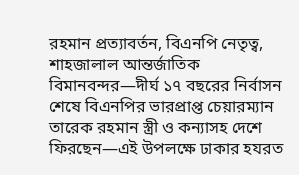রহমান প্রত্যাবর্তন, বিএনপি নেতৃত্ব, শাহজালাল আন্তর্জাতিক বিমানবন্দর—দীর্ঘ ১৭ বছরের নির্বাসন শেষে বিএনপির ভারপ্রাপ্ত চেয়ারম্যান তারেক রহমান স্ত্রী ও কন্যাসহ দেশে ফিরছেন—এই উপলক্ষে ঢাকার হযরত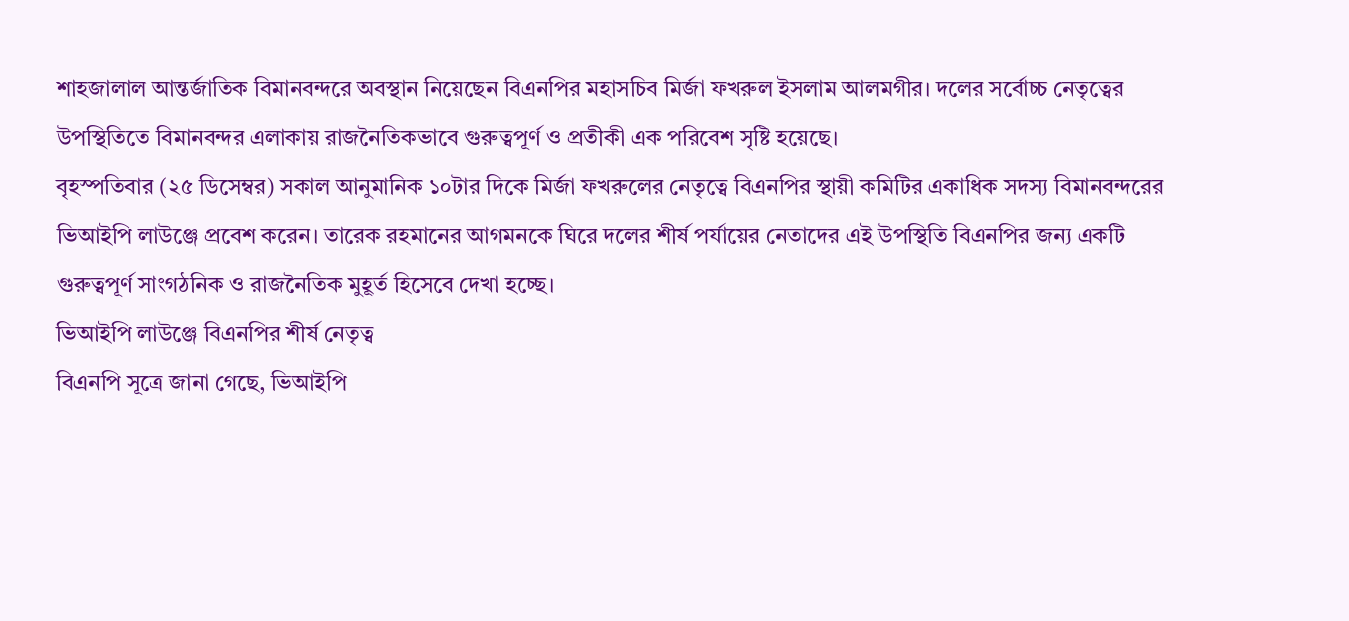শাহজালাল আন্তর্জাতিক বিমানবন্দরে অবস্থান নিয়েছেন বিএনপির মহাসচিব মির্জা ফখরুল ইসলাম আলমগীর। দলের সর্বোচ্চ নেতৃত্বের উপস্থিতিতে বিমানবন্দর এলাকায় রাজনৈতিকভাবে গুরুত্বপূর্ণ ও প্রতীকী এক পরিবেশ সৃষ্টি হয়েছে।
বৃহস্পতিবার (২৫ ডিসেম্বর) সকাল আনুমানিক ১০টার দিকে মির্জা ফখরুলের নেতৃত্বে বিএনপির স্থায়ী কমিটির একাধিক সদস্য বিমানবন্দরের ভিআইপি লাউঞ্জে প্রবেশ করেন। তারেক রহমানের আগমনকে ঘিরে দলের শীর্ষ পর্যায়ের নেতাদের এই উপস্থিতি বিএনপির জন্য একটি গুরুত্বপূর্ণ সাংগঠনিক ও রাজনৈতিক মুহূর্ত হিসেবে দেখা হচ্ছে।
ভিআইপি লাউঞ্জে বিএনপির শীর্ষ নেতৃত্ব
বিএনপি সূত্রে জানা গেছে, ভিআইপি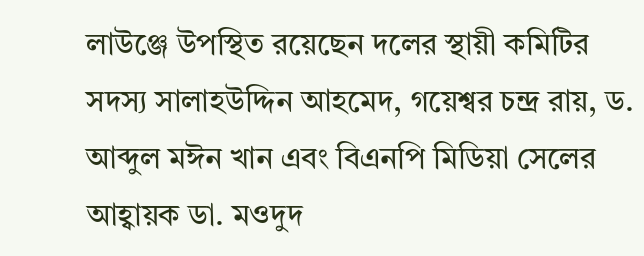লাউঞ্জে উপস্থিত রয়েছেন দলের স্থায়ী কমিটির সদস্য সালাহউদ্দিন আহমেদ, গয়েশ্বর চন্দ্র রায়, ড. আব্দুল মঈন খান এবং বিএনপি মিডিয়া সেলের আহ্বায়ক ডা. মওদুদ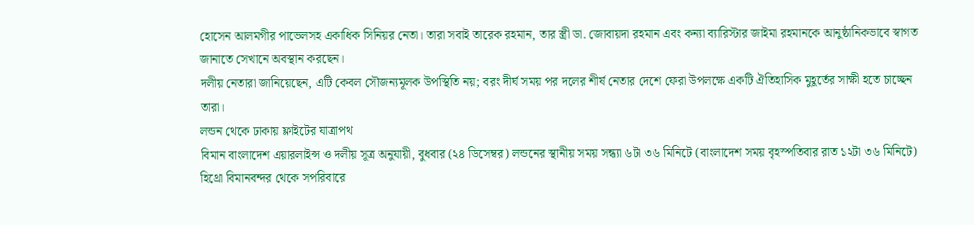হোসেন আলমগীর পাভেলসহ একাধিক সিনিয়র নেতা। তারা সবাই তারেক রহমান, তার স্ত্রী ডা. জোবায়দা রহমান এবং কন্যা ব্যারিস্টার জাইমা রহমানকে আনুষ্ঠানিকভাবে স্বাগত জানাতে সেখানে অবস্থান করছেন।
দলীয় নেতারা জানিয়েছেন, এটি কেবল সৌজন্যমূলক উপস্থিতি নয়; বরং দীর্ঘ সময় পর দলের শীর্ষ নেতার দেশে ফেরা উপলক্ষে একটি ঐতিহাসিক মুহূর্তের সাক্ষী হতে চাচ্ছেন তারা।
লন্ডন থেকে ঢাকায় ফ্লাইটের যাত্রাপথ
বিমান বাংলাদেশ এয়ারলাইন্স ও দলীয় সূত্র অনুযায়ী, বুধবার (২৪ ডিসেম্বর) লন্ডনের স্থানীয় সময় সন্ধ্যা ৬টা ৩৬ মিনিটে (বাংলাদেশ সময় বৃহস্পতিবার রাত ১২টা ৩৬ মিনিটে) হিথ্রো বিমানবন্দর থেকে সপরিবারে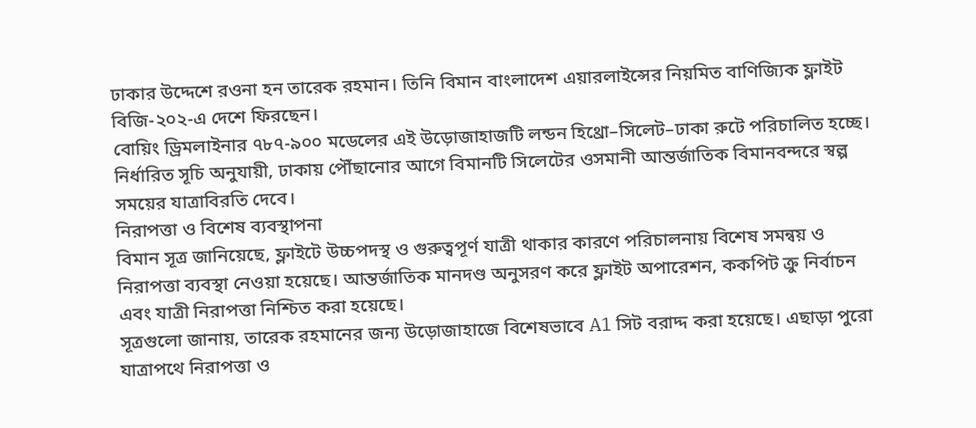ঢাকার উদ্দেশে রওনা হন তারেক রহমান। তিনি বিমান বাংলাদেশ এয়ারলাইন্সের নিয়মিত বাণিজ্যিক ফ্লাইট বিজি-২০২-এ দেশে ফিরছেন।
বোয়িং ড্রিমলাইনার ৭৮৭-৯০০ মডেলের এই উড়োজাহাজটি লন্ডন হিথ্রো–সিলেট–ঢাকা রুটে পরিচালিত হচ্ছে। নির্ধারিত সূচি অনুযায়ী, ঢাকায় পৌঁছানোর আগে বিমানটি সিলেটের ওসমানী আন্তর্জাতিক বিমানবন্দরে স্বল্প সময়ের যাত্রাবিরতি দেবে।
নিরাপত্তা ও বিশেষ ব্যবস্থাপনা
বিমান সূত্র জানিয়েছে, ফ্লাইটে উচ্চপদস্থ ও গুরুত্বপূর্ণ যাত্রী থাকার কারণে পরিচালনায় বিশেষ সমন্বয় ও নিরাপত্তা ব্যবস্থা নেওয়া হয়েছে। আন্তর্জাতিক মানদণ্ড অনুসরণ করে ফ্লাইট অপারেশন, ককপিট ক্রু নির্বাচন এবং যাত্রী নিরাপত্তা নিশ্চিত করা হয়েছে।
সূত্রগুলো জানায়, তারেক রহমানের জন্য উড়োজাহাজে বিশেষভাবে A1 সিট বরাদ্দ করা হয়েছে। এছাড়া পুরো যাত্রাপথে নিরাপত্তা ও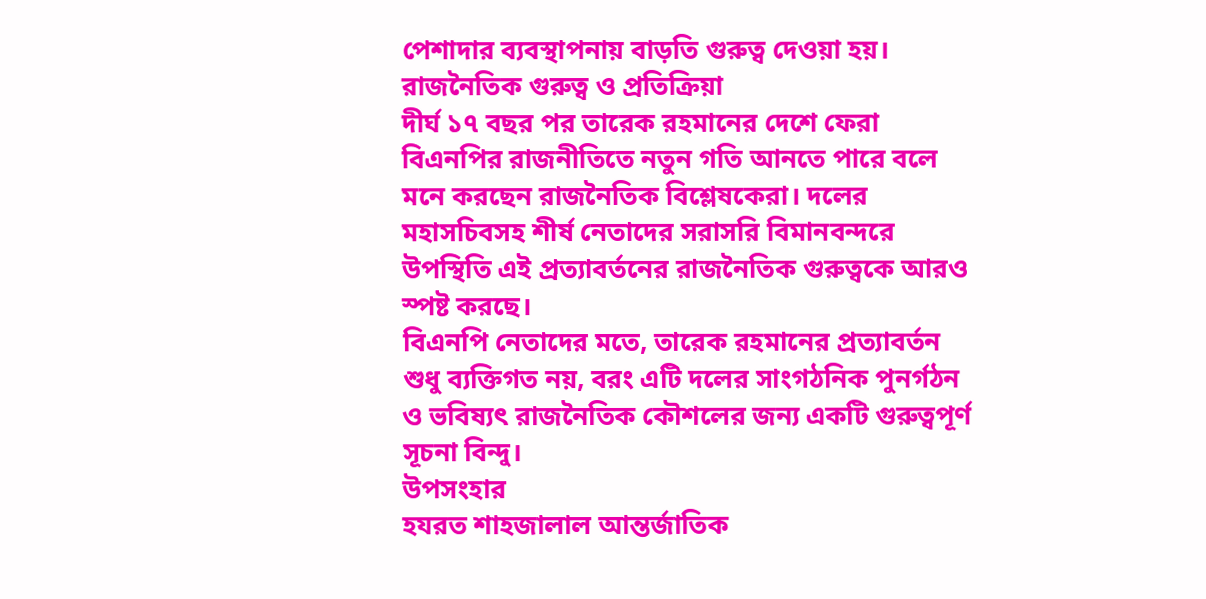পেশাদার ব্যবস্থাপনায় বাড়তি গুরুত্ব দেওয়া হয়।
রাজনৈতিক গুরুত্ব ও প্রতিক্রিয়া
দীর্ঘ ১৭ বছর পর তারেক রহমানের দেশে ফেরা বিএনপির রাজনীতিতে নতুন গতি আনতে পারে বলে মনে করছেন রাজনৈতিক বিশ্লেষকেরা। দলের মহাসচিবসহ শীর্ষ নেতাদের সরাসরি বিমানবন্দরে উপস্থিতি এই প্রত্যাবর্তনের রাজনৈতিক গুরুত্বকে আরও স্পষ্ট করছে।
বিএনপি নেতাদের মতে, তারেক রহমানের প্রত্যাবর্তন শুধু ব্যক্তিগত নয়, বরং এটি দলের সাংগঠনিক পুনর্গঠন ও ভবিষ্যৎ রাজনৈতিক কৌশলের জন্য একটি গুরুত্বপূর্ণ সূচনা বিন্দু।
উপসংহার
হযরত শাহজালাল আন্তর্জাতিক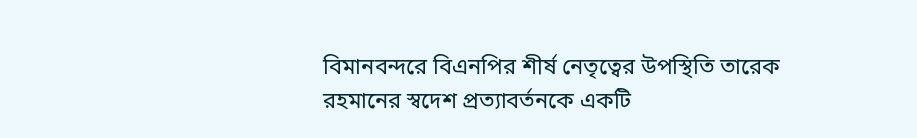বিমানবন্দরে বিএনপির শীর্ষ নেতৃত্বের উপস্থিতি তারেক রহমানের স্বদেশ প্রত্যাবর্তনকে একটি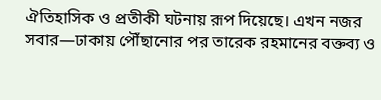ঐতিহাসিক ও প্রতীকী ঘটনায় রূপ দিয়েছে। এখন নজর সবার—ঢাকায় পৌঁছানোর পর তারেক রহমানের বক্তব্য ও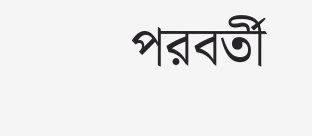পরবর্তী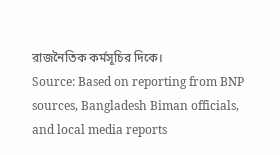রাজনৈতিক কর্মসূচির দিকে।
Source: Based on reporting from BNP sources, Bangladesh Biman officials, and local media reports